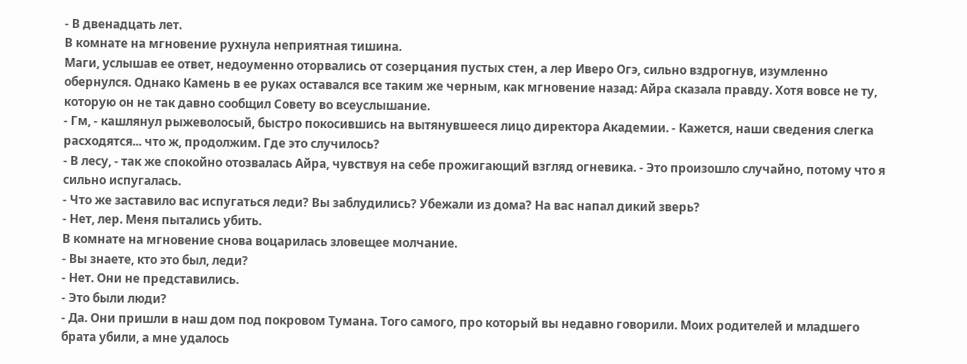- В двенадцать лет.
В комнате на мгновение рухнула неприятная тишина.
Маги, услышав ее ответ, недоуменно оторвались от созерцания пустых стен, а лер Иверо Огэ, сильно вздрогнув, изумленно обернулся. Однако Камень в ее руках оставался все таким же черным, как мгновение назад: Айра сказала правду. Хотя вовсе не ту, которую он не так давно сообщил Совету во всеуслышание.
- Гм, - кашлянул рыжеволосый, быстро покосившись на вытянувшееся лицо директора Академии. - Кажется, наши сведения слегка расходятся... что ж, продолжим. Где это случилось?
- В лесу, - так же спокойно отозвалась Айра, чувствуя на себе прожигающий взгляд огневика. - Это произошло случайно, потому что я сильно испугалась.
- Что же заставило вас испугаться леди? Вы заблудились? Убежали из дома? На вас напал дикий зверь?
- Нет, лер. Меня пытались убить.
В комнате на мгновение снова воцарилась зловещее молчание.
- Вы знаете, кто это был, леди?
- Нет. Они не представились.
- Это были люди?
- Да. Они пришли в наш дом под покровом Тумана. Того самого, про который вы недавно говорили. Моих родителей и младшего брата убили, а мне удалось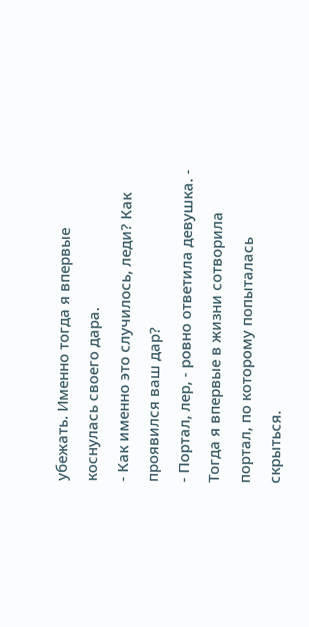убежать. Именно тогда я впервые коснулась своего дара.
- Как именно это случилось, леди? Как проявился ваш дар?
- Портал, лер, - ровно ответила девушка. - Тогда я впервые в жизни сотворила портал, по которому попыталась скрыться.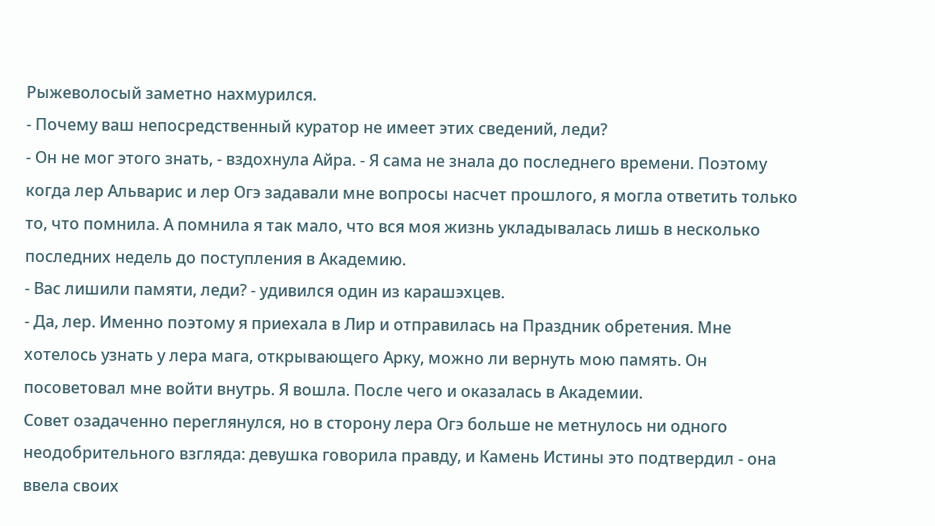Рыжеволосый заметно нахмурился.
- Почему ваш непосредственный куратор не имеет этих сведений, леди?
- Он не мог этого знать, - вздохнула Айра. - Я сама не знала до последнего времени. Поэтому когда лер Альварис и лер Огэ задавали мне вопросы насчет прошлого, я могла ответить только то, что помнила. А помнила я так мало, что вся моя жизнь укладывалась лишь в несколько последних недель до поступления в Академию.
- Вас лишили памяти, леди? - удивился один из карашэхцев.
- Да, лер. Именно поэтому я приехала в Лир и отправилась на Праздник обретения. Мне хотелось узнать у лера мага, открывающего Арку, можно ли вернуть мою память. Он посоветовал мне войти внутрь. Я вошла. После чего и оказалась в Академии.
Совет озадаченно переглянулся, но в сторону лера Огэ больше не метнулось ни одного неодобрительного взгляда: девушка говорила правду, и Камень Истины это подтвердил - она ввела своих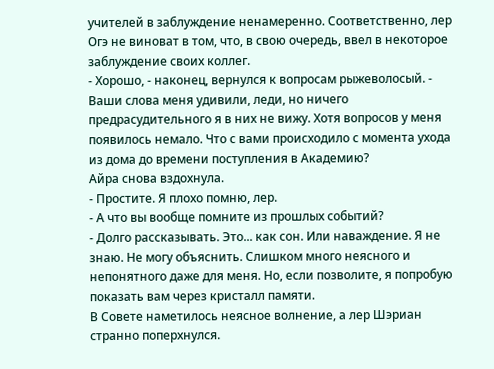учителей в заблуждение ненамеренно. Соответственно, лер Огэ не виноват в том, что, в свою очередь, ввел в некоторое заблуждение своих коллег.
- Хорошо, - наконец, вернулся к вопросам рыжеволосый. - Ваши слова меня удивили, леди, но ничего предрасудительного я в них не вижу. Хотя вопросов у меня появилось немало. Что с вами происходило с момента ухода из дома до времени поступления в Академию?
Айра снова вздохнула.
- Простите. Я плохо помню, лер.
- А что вы вообще помните из прошлых событий?
- Долго рассказывать. Это... как сон. Или наваждение. Я не знаю. Не могу объяснить. Слишком много неясного и непонятного даже для меня. Но, если позволите, я попробую показать вам через кристалл памяти.
В Совете наметилось неясное волнение, а лер Шэриан странно поперхнулся.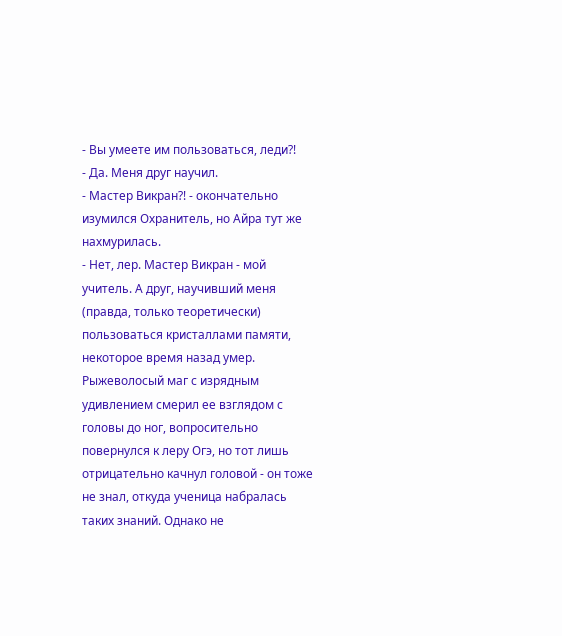- Вы умеете им пользоваться, леди?!
- Да. Меня друг научил.
- Мастер Викран?! - окончательно изумился Охранитель, но Айра тут же нахмурилась.
- Нет, лер. Мастер Викран - мой учитель. А друг, научивший меня (правда, только теоретически) пользоваться кристаллами памяти, некоторое время назад умер.
Рыжеволосый маг с изрядным удивлением смерил ее взглядом с головы до ног, вопросительно повернулся к леру Огэ, но тот лишь отрицательно качнул головой - он тоже не знал, откуда ученица набралась таких знаний. Однако не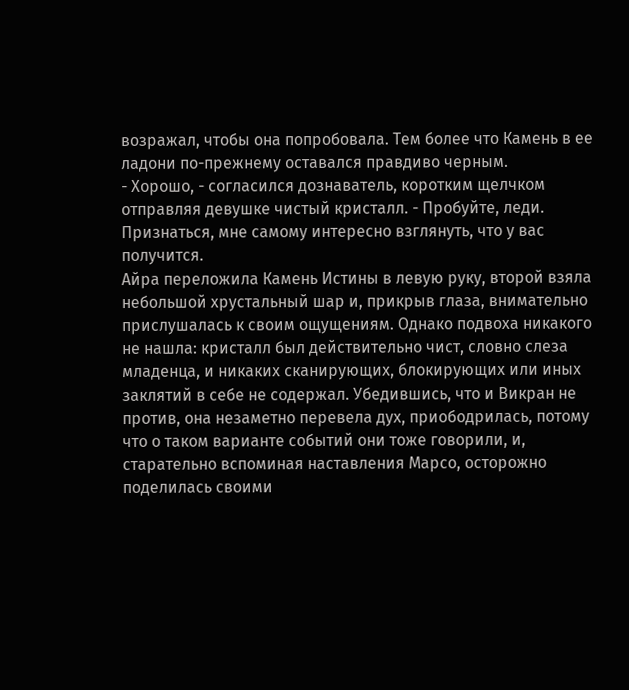возражал, чтобы она попробовала. Тем более что Камень в ее ладони по-прежнему оставался правдиво черным.
- Хорошо, - согласился дознаватель, коротким щелчком отправляя девушке чистый кристалл. - Пробуйте, леди. Признаться, мне самому интересно взглянуть, что у вас получится.
Айра переложила Камень Истины в левую руку, второй взяла небольшой хрустальный шар и, прикрыв глаза, внимательно прислушалась к своим ощущениям. Однако подвоха никакого не нашла: кристалл был действительно чист, словно слеза младенца, и никаких сканирующих, блокирующих или иных заклятий в себе не содержал. Убедившись, что и Викран не против, она незаметно перевела дух, приободрилась, потому что о таком варианте событий они тоже говорили, и, старательно вспоминая наставления Марсо, осторожно поделилась своими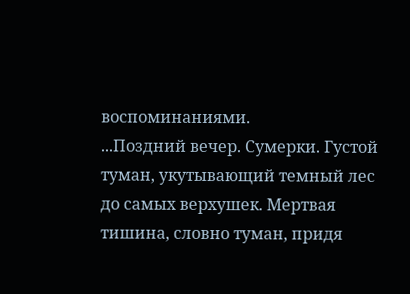воспоминаниями.
...Поздний вечер. Сумерки. Густой туман, укутывающий темный лес до самых верхушек. Мертвая тишина, словно туман, придя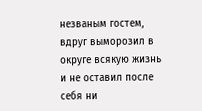незваным гостем, вдруг выморозил в округе всякую жизнь и не оставил после себя ни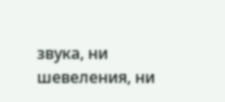звука, ни шевеления, ни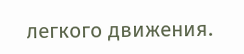легкого движения.